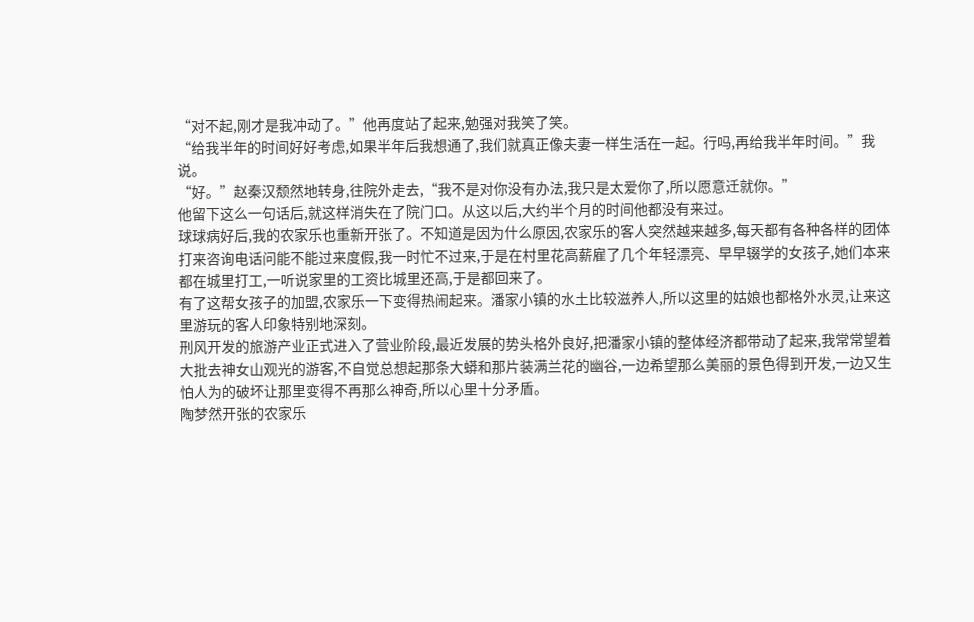“对不起,刚才是我冲动了。”他再度站了起来,勉强对我笑了笑。
“给我半年的时间好好考虑,如果半年后我想通了,我们就真正像夫妻一样生活在一起。行吗,再给我半年时间。”我说。
“好。”赵秦汉颓然地转身,往院外走去,“我不是对你没有办法,我只是太爱你了,所以愿意迁就你。”
他留下这么一句话后,就这样消失在了院门口。从这以后,大约半个月的时间他都没有来过。
球球病好后,我的农家乐也重新开张了。不知道是因为什么原因,农家乐的客人突然越来越多,每天都有各种各样的团体打来咨询电话问能不能过来度假,我一时忙不过来,于是在村里花高薪雇了几个年轻漂亮、早早辍学的女孩子,她们本来都在城里打工,一听说家里的工资比城里还高,于是都回来了。
有了这帮女孩子的加盟,农家乐一下变得热闹起来。潘家小镇的水土比较滋养人,所以这里的姑娘也都格外水灵,让来这里游玩的客人印象特别地深刻。
刑风开发的旅游产业正式进入了营业阶段,最近发展的势头格外良好,把潘家小镇的整体经济都带动了起来,我常常望着大批去神女山观光的游客,不自觉总想起那条大蟒和那片装满兰花的幽谷,一边希望那么美丽的景色得到开发,一边又生怕人为的破坏让那里变得不再那么神奇,所以心里十分矛盾。
陶梦然开张的农家乐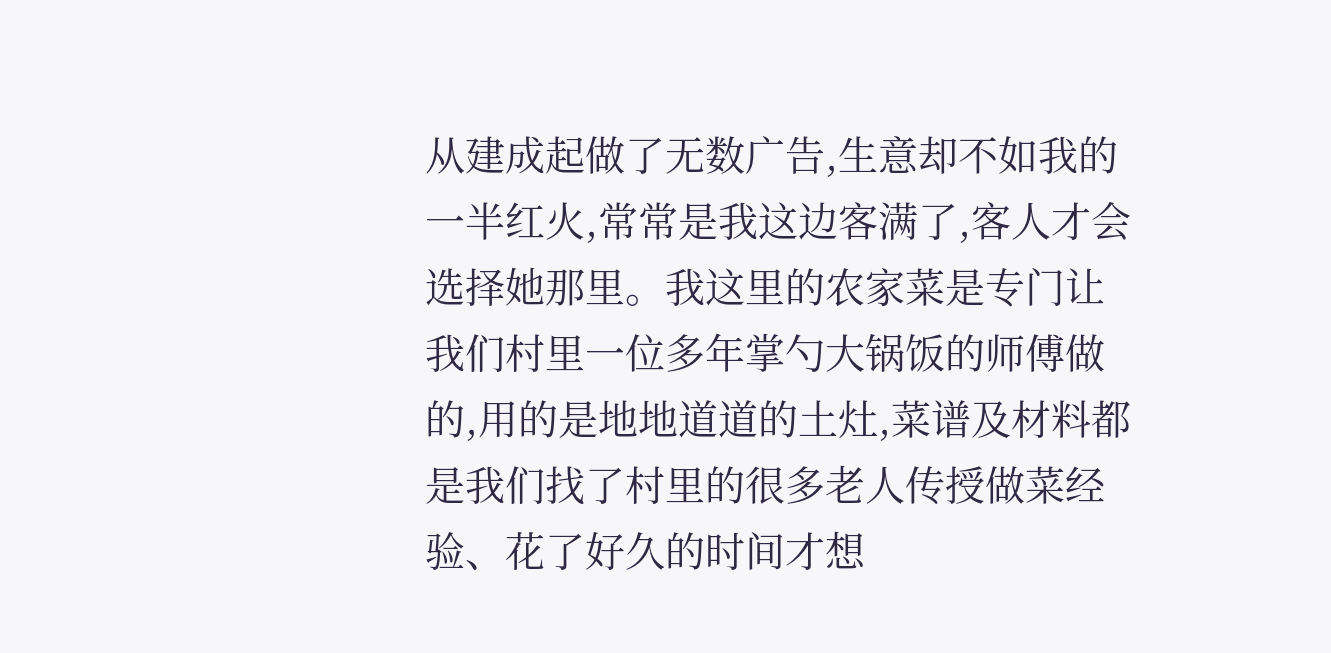从建成起做了无数广告,生意却不如我的一半红火,常常是我这边客满了,客人才会选择她那里。我这里的农家菜是专门让我们村里一位多年掌勺大锅饭的师傅做的,用的是地地道道的土灶,菜谱及材料都是我们找了村里的很多老人传授做菜经验、花了好久的时间才想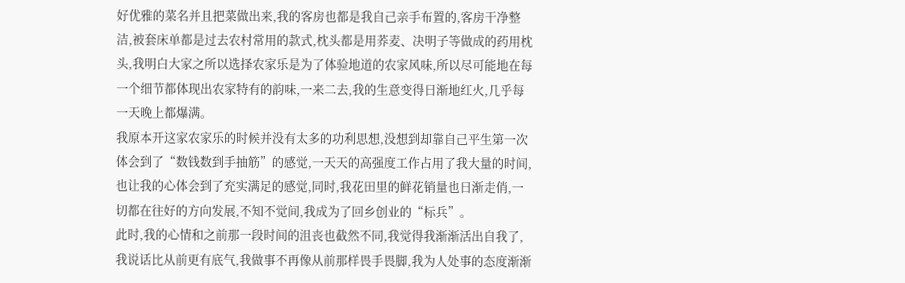好优雅的菜名并且把菜做出来,我的客房也都是我自己亲手布置的,客房干净整洁,被套床单都是过去农村常用的款式,枕头都是用荞麦、决明子等做成的药用枕头,我明白大家之所以选择农家乐是为了体验地道的农家风味,所以尽可能地在每一个细节都体现出农家特有的韵味,一来二去,我的生意变得日渐地红火,几乎每一天晚上都爆满。
我原本开这家农家乐的时候并没有太多的功利思想,没想到却靠自己平生第一次体会到了“数钱数到手抽筋”的感觉,一天天的高强度工作占用了我大量的时间,也让我的心体会到了充实满足的感觉,同时,我花田里的鲜花销量也日渐走俏,一切都在往好的方向发展,不知不觉间,我成为了回乡创业的“标兵”。
此时,我的心情和之前那一段时间的沮丧也截然不同,我觉得我渐渐活出自我了,我说话比从前更有底气,我做事不再像从前那样畏手畏脚,我为人处事的态度渐渐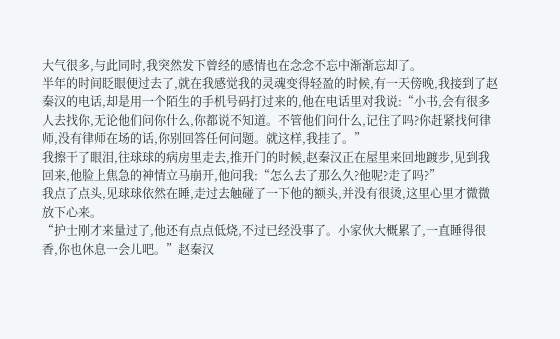大气很多,与此同时,我突然发下曾经的感情也在念念不忘中渐渐忘却了。
半年的时间眨眼便过去了,就在我感觉我的灵魂变得轻盈的时候,有一天傍晚,我接到了赵秦汉的电话,却是用一个陌生的手机号码打过来的,他在电话里对我说:“小书,会有很多人去找你,无论他们问你什么,你都说不知道。不管他们问什么,记住了吗?你赶紧找何律师,没有律师在场的话,你别回答任何问题。就这样,我挂了。”
我擦干了眼泪,往球球的病房里走去,推开门的时候,赵秦汉正在屋里来回地踱步,见到我回来,他脸上焦急的神情立马崩开,他问我:“怎么去了那么久?他呢?走了吗?”
我点了点头,见球球依然在睡,走过去触碰了一下他的额头,并没有很烫,这里心里才微微放下心来。
“护士刚才来量过了,他还有点点低烧,不过已经没事了。小家伙大概累了,一直睡得很香,你也休息一会儿吧。”赵秦汉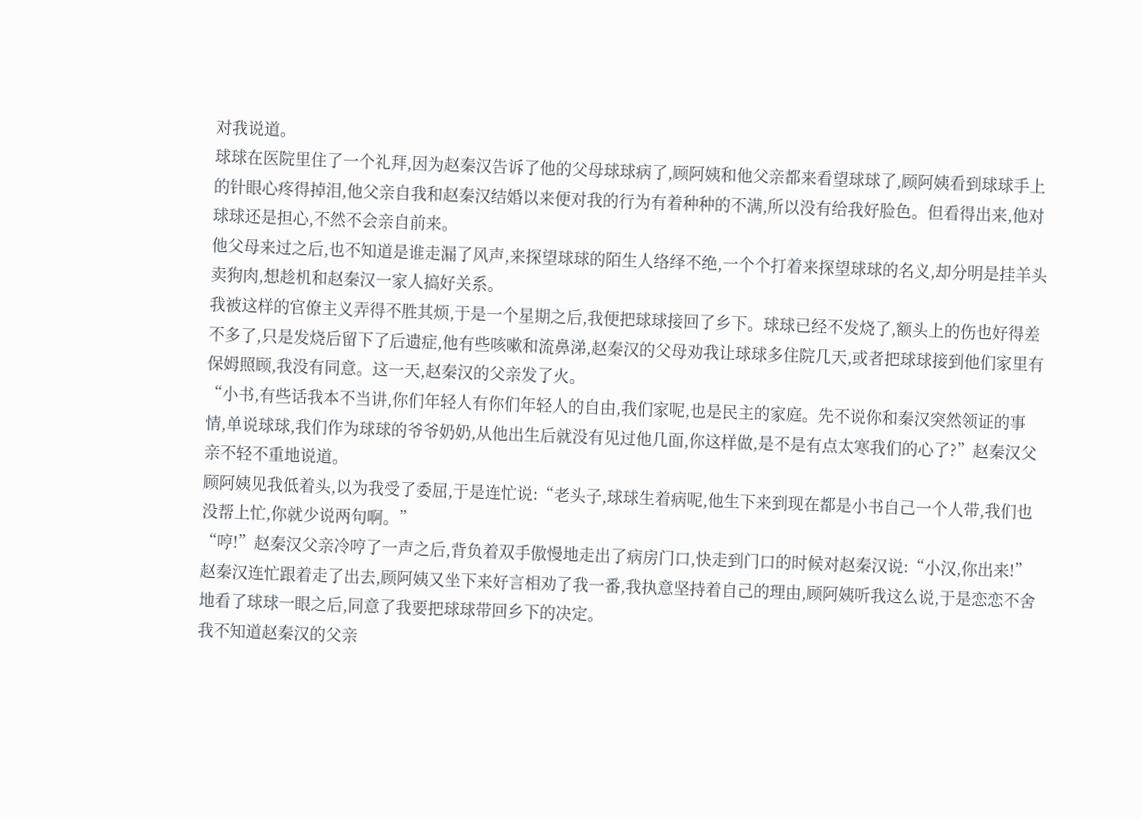对我说道。
球球在医院里住了一个礼拜,因为赵秦汉告诉了他的父母球球病了,顾阿姨和他父亲都来看望球球了,顾阿姨看到球球手上的针眼心疼得掉泪,他父亲自我和赵秦汉结婚以来便对我的行为有着种种的不满,所以没有给我好脸色。但看得出来,他对球球还是担心,不然不会亲自前来。
他父母来过之后,也不知道是谁走漏了风声,来探望球球的陌生人络绎不绝,一个个打着来探望球球的名义,却分明是挂羊头卖狗肉,想趁机和赵秦汉一家人搞好关系。
我被这样的官僚主义弄得不胜其烦,于是一个星期之后,我便把球球接回了乡下。球球已经不发烧了,额头上的伤也好得差不多了,只是发烧后留下了后遗症,他有些咳嗽和流鼻涕,赵秦汉的父母劝我让球球多住院几天,或者把球球接到他们家里有保姆照顾,我没有同意。这一天,赵秦汉的父亲发了火。
“小书,有些话我本不当讲,你们年轻人有你们年轻人的自由,我们家呢,也是民主的家庭。先不说你和秦汉突然领证的事情,单说球球,我们作为球球的爷爷奶奶,从他出生后就没有见过他几面,你这样做,是不是有点太寒我们的心了?”赵秦汉父亲不轻不重地说道。
顾阿姨见我低着头,以为我受了委屈,于是连忙说:“老头子,球球生着病呢,他生下来到现在都是小书自己一个人带,我们也没帮上忙,你就少说两句啊。”
“哼!”赵秦汉父亲冷哼了一声之后,背负着双手傲慢地走出了病房门口,快走到门口的时候对赵秦汉说:“小汉,你出来!”
赵秦汉连忙跟着走了出去,顾阿姨又坐下来好言相劝了我一番,我执意坚持着自己的理由,顾阿姨听我这么说,于是恋恋不舍地看了球球一眼之后,同意了我要把球球带回乡下的决定。
我不知道赵秦汉的父亲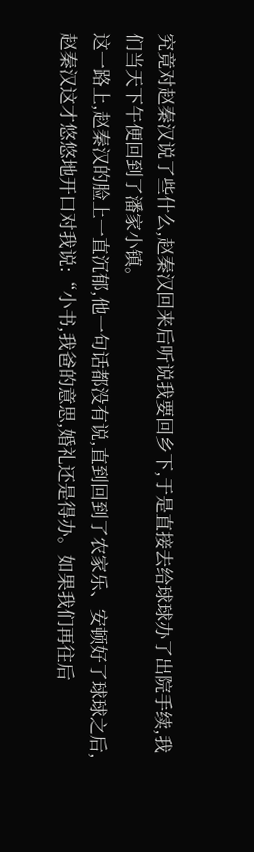究竟对赵秦汉说了些什么,赵秦汉回来后听说我要回乡下,于是直接去给球球办了出院手续,我们当天下午便回到了潘家小镇。
这一路上,赵秦汉的脸上一直沉郁,他一句话都没有说,直到回到了农家乐、安顿好了球球之后,赵秦汉这才悠悠地开口对我说:“小书,我爸的意思,婚礼还是得办。如果我们再往后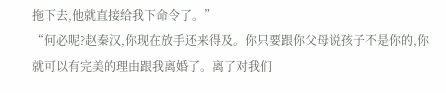拖下去,他就直接给我下命令了。”
“何必呢?赵秦汉,你现在放手还来得及。你只要跟你父母说孩子不是你的,你就可以有完美的理由跟我离婚了。离了对我们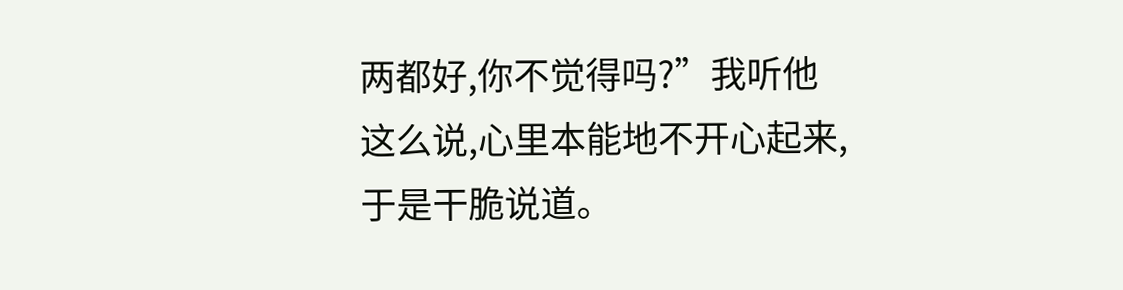两都好,你不觉得吗?”我听他这么说,心里本能地不开心起来,于是干脆说道。